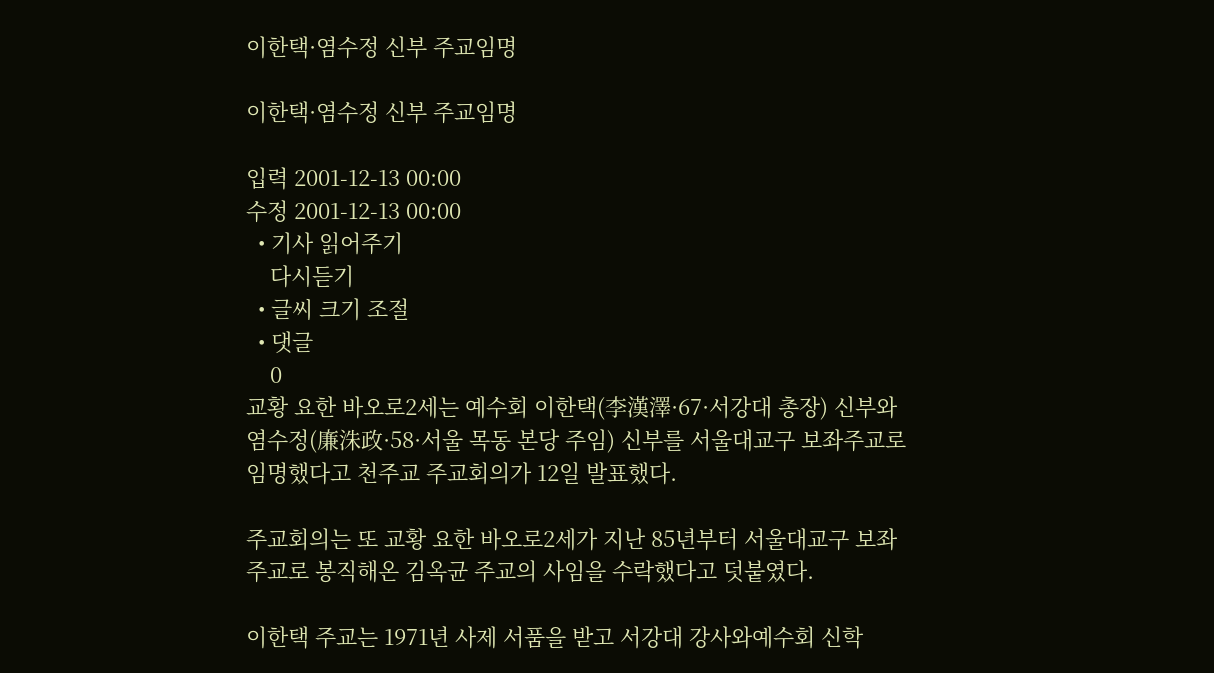이한택·염수정 신부 주교임명

이한택·염수정 신부 주교임명

입력 2001-12-13 00:00
수정 2001-12-13 00:00
  • 기사 읽어주기
    다시듣기
  • 글씨 크기 조절
  • 댓글
    0
교황 요한 바오로2세는 예수회 이한택(李漢澤·67·서강대 총장) 신부와 염수정(廉洙政·58·서울 목동 본당 주임) 신부를 서울대교구 보좌주교로 임명했다고 천주교 주교회의가 12일 발표했다.

주교회의는 또 교황 요한 바오로2세가 지난 85년부터 서울대교구 보좌주교로 봉직해온 김옥균 주교의 사임을 수락했다고 덧붙였다.

이한택 주교는 1971년 사제 서품을 받고 서강대 강사와예수회 신학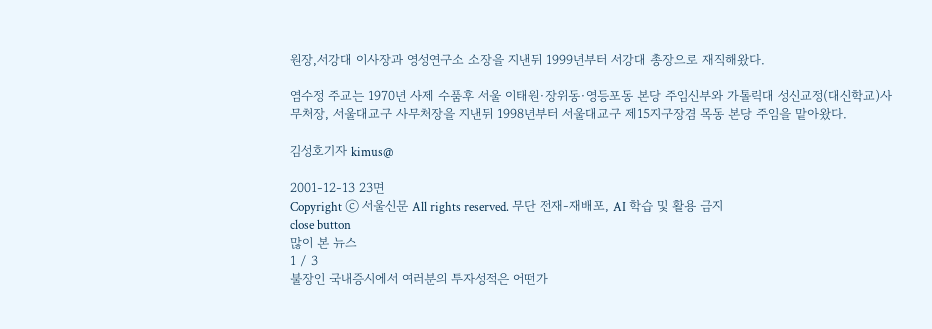원장,서강대 이사장과 영성연구소 소장을 지낸뒤 1999년부터 서강대 총장으로 재직해왔다.

염수정 주교는 1970년 사제 수품후 서울 이태원·장위동·영등포동 본당 주임신부와 가톨릭대 성신교정(대신학교)사무처장, 서울대교구 사무처장을 지낸뒤 1998년부터 서울대교구 제15지구장겸 목동 본당 주임을 맡아왔다.

김성호기자 kimus@

2001-12-13 23면
Copyright ⓒ 서울신문 All rights reserved. 무단 전재-재배포, AI 학습 및 활용 금지
close button
많이 본 뉴스
1 / 3
불장인 국내증시에서 여러분의 투자성적은 어떤가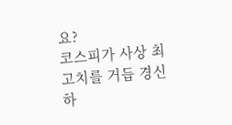요?
코스피가 사상 최고치를 거듭 경신하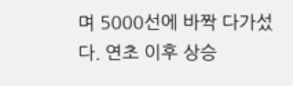며 5000선에 바짝 다가섰다. 연초 이후 상승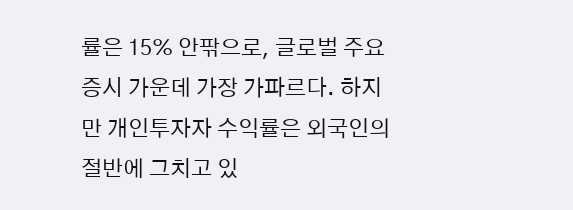률은 15% 안팎으로, 글로벌 주요 증시 가운데 가장 가파르다. 하지만 개인투자자 수익률은 외국인의 절반에 그치고 있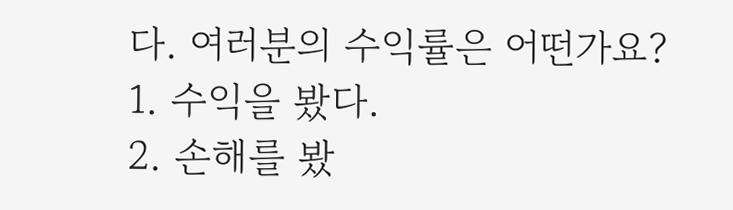다. 여러분의 수익률은 어떤가요?
1. 수익을 봤다.
2. 손해를 봤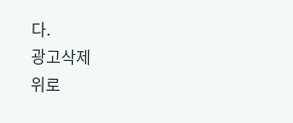다.
광고삭제
위로